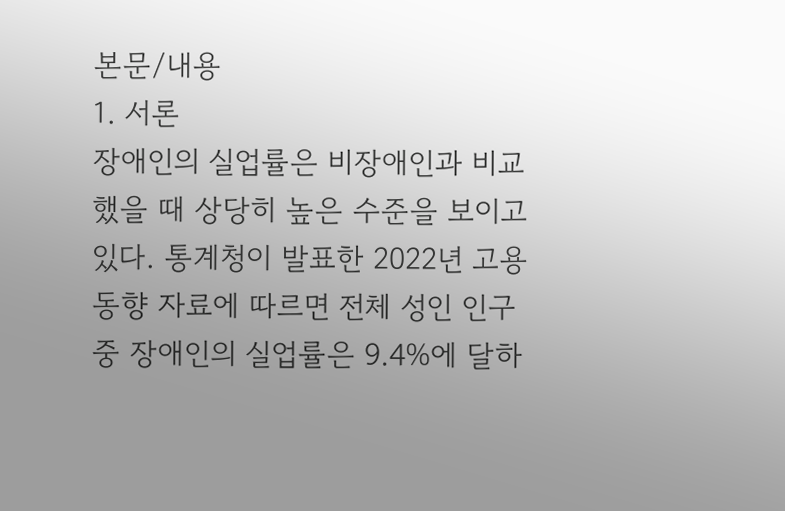본문/내용
1. 서론
장애인의 실업률은 비장애인과 비교했을 때 상당히 높은 수준을 보이고 있다. 통계청이 발표한 2022년 고용동향 자료에 따르면 전체 성인 인구 중 장애인의 실업률은 9.4%에 달하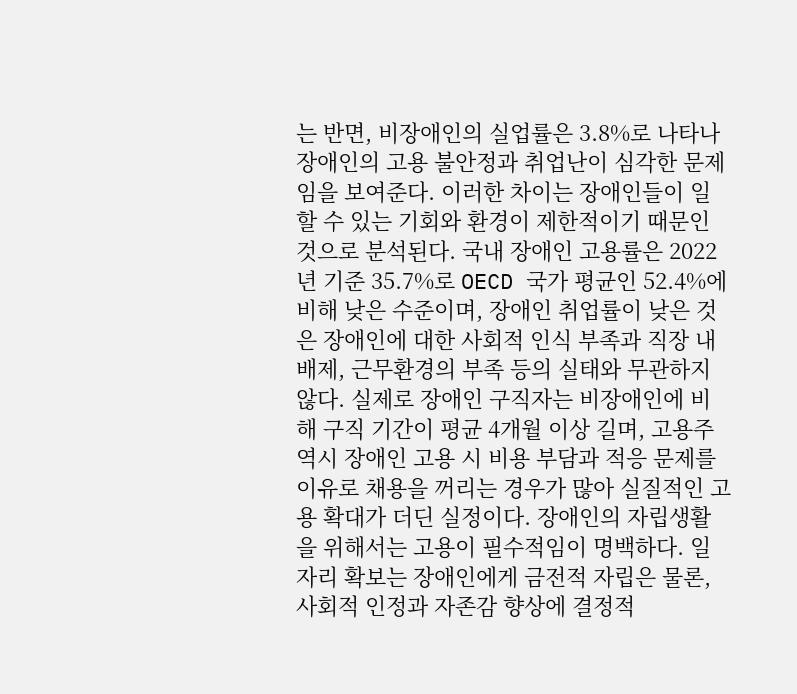는 반면, 비장애인의 실업률은 3.8%로 나타나 장애인의 고용 불안정과 취업난이 심각한 문제임을 보여준다. 이러한 차이는 장애인들이 일할 수 있는 기회와 환경이 제한적이기 때문인 것으로 분석된다. 국내 장애인 고용률은 2022년 기준 35.7%로 OECD 국가 평균인 52.4%에 비해 낮은 수준이며, 장애인 취업률이 낮은 것은 장애인에 대한 사회적 인식 부족과 직장 내 배제, 근무환경의 부족 등의 실태와 무관하지 않다. 실제로 장애인 구직자는 비장애인에 비해 구직 기간이 평균 4개월 이상 길며, 고용주 역시 장애인 고용 시 비용 부담과 적응 문제를 이유로 채용을 꺼리는 경우가 많아 실질적인 고용 확대가 더딘 실정이다. 장애인의 자립생활을 위해서는 고용이 필수적임이 명백하다. 일자리 확보는 장애인에게 금전적 자립은 물론, 사회적 인정과 자존감 향상에 결정적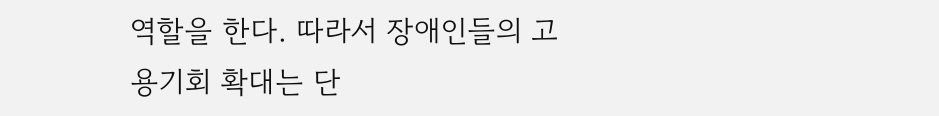역할을 한다. 따라서 장애인들의 고용기회 확대는 단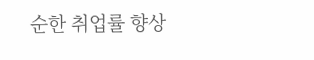순한 취업률 향상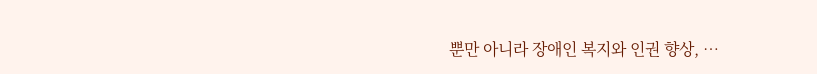뿐만 아니라 장애인 복지와 인권 향상, …